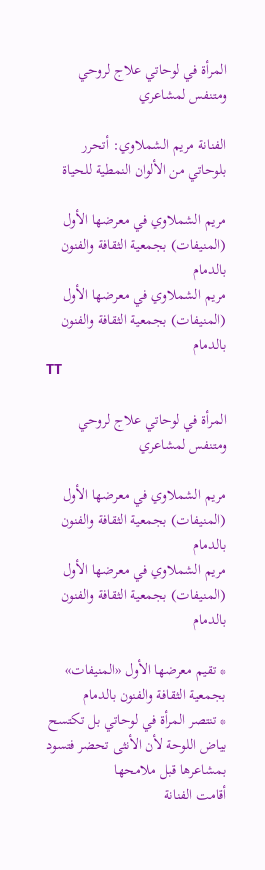المرأة في لوحاتي علاج لروحي ومتنفس لمشاعري

الفنانة مريم الشملاوي: أتحرر بلوحاتي من الألوان النمطية للحياة

مريم الشملاوي في معرضها الأول (المنيفات) بجمعية الثقافة والفنون بالدمام
مريم الشملاوي في معرضها الأول (المنيفات) بجمعية الثقافة والفنون بالدمام
TT

المرأة في لوحاتي علاج لروحي ومتنفس لمشاعري

مريم الشملاوي في معرضها الأول (المنيفات) بجمعية الثقافة والفنون بالدمام
مريم الشملاوي في معرضها الأول (المنيفات) بجمعية الثقافة والفنون بالدمام

* تقيم معرضها الأول «المنيفات» بجمعية الثقافة والفنون بالدمام
* تنتصر المرأة في لوحاتي بل تكتسح بياض اللوحة لأن الأنثى تحضر فتسود بمشاعرها قبل ملامحها
أقامت الفنانة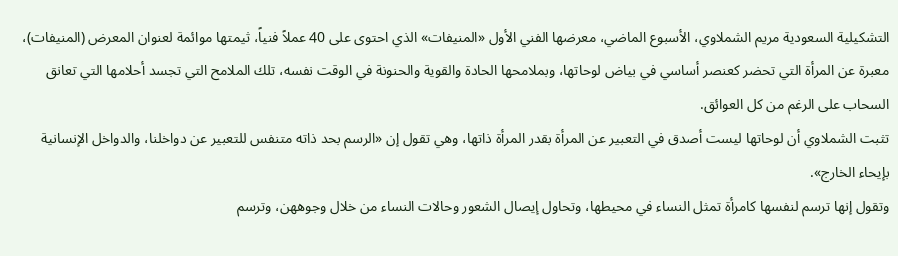التشكيلية السعودية مريم الشملاوي، الأسبوع الماضي، معرضها الفني الأول «المنيفات» الذي احتوى على 40 عملاً فنياً، ثيمتها موائمة لعنوان المعرض (المنيفات)، معبرة عن المرأة التي تحضر كعنصر أساسي في بياض لوحاتها، وبملامحها الحادة والقوية والحنونة في الوقت نفسه، تلك الملامح التي تجسد أحلامها التي تعانق السحاب على الرغم من كل العوائق.
تثبت الشملاوي أن لوحاتها ليست أصدق في التعبير عن المرأة بقدر المرأة ذاتها، وهي تقول إن «الرسم بحد ذاته متنفس للتعبير عن دواخلنا، والدواخل الإنسانية بإيحاء الخارج».
وتقول إنها ترسم لنفسها كامرأة تمثل النساء في محيطها، وتحاول إيصال الشعور وحالات النساء من خلال وجوههن، وترسم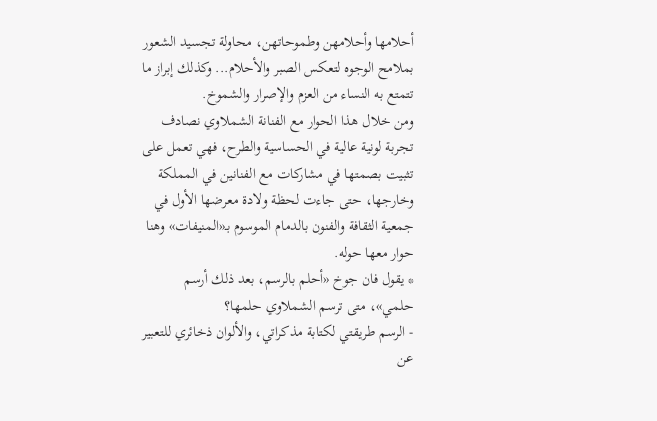أحلامها وأحلامهن وطموحاتهن، محاولة تجسيد الشعور بملامح الوجوه لتعكس الصبر والأحلام... وكذلك إبراز ما تتمتع به النساء من العزم والإصرار والشموخ.
ومن خلال هذا الحوار مع الفنانة الشملاوي نصادف تجربة لونية عالية في الحساسية والطرح، فهي تعمل على تثبيت بصمتها في مشاركات مع الفنانين في المملكة وخارجها، حتى جاءت لحظة ولادة معرضها الأول في جمعية الثقافة والفنون بالدمام الموسوم بـ«المنيفات» وهنا حوار معها حوله.
* يقول فان جوخ «أحلم بالرسم، بعد ذلك أرسم حلمي»، متى ترسم الشملاوي حلمها؟
- الرسم طريقتي لكتابة مذكراتي، والألوان ذخائري للتعبير عن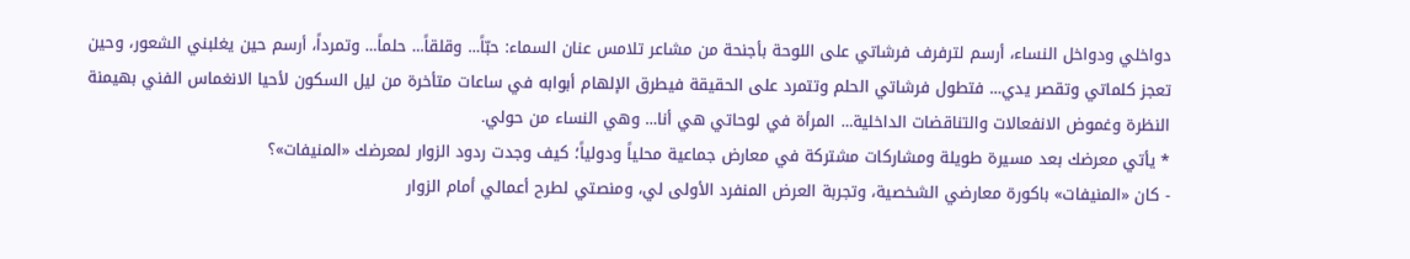دواخلي ودواخل النساء، أرسم لترفرف فرشاتي على اللوحة بأجنحة من مشاعر تلامس عنان السماء: حبّاً... وقلقاً... حلماً... وتمرداً، أرسم حين يغلبني الشعور، وحين تعجز كلماتي وتقصر يدي... فتطول فرشاتي الحلم وتتمرد على الحقيقة فيطرق الإلهام أبوابه في ساعات متأخرة من ليل السكون لأحيا الانغماس الفني بهيمنة النظرة وغموض الانفعالات والتناقضات الداخلية... المرأة في لوحاتي هي أنا... وهي النساء من حولي.
* يأتي معرضك بعد مسيرة طويلة ومشاركات مشتركة في معارض جماعية محلياً ودولياً؛ كيف وجدت ردود الزوار لمعرضك «المنيفات»؟
- كان «المنيفات» باكورة معارضي الشخصية، وتجربة العرض المنفرد الأولى لي، ومنصتي لطرح أعمالي أمام الزوار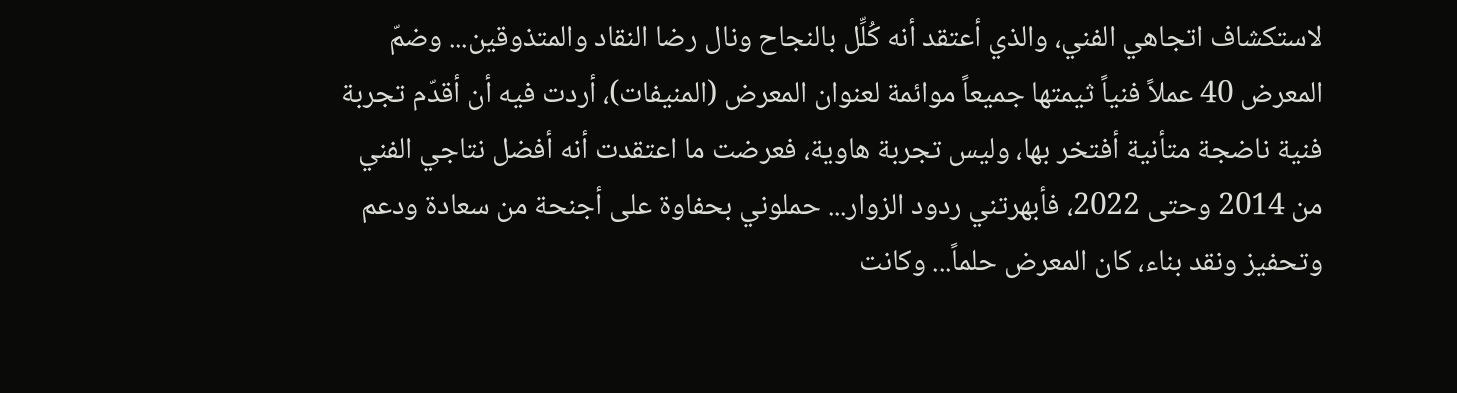لاستكشاف اتجاهي الفني، والذي أعتقد أنه كُلِّل بالنجاح ونال رضا النقاد والمتذوقين... وضمّ المعرض 40 عملاً فنياً ثيمتها جميعاً موائمة لعنوان المعرض (المنيفات)، أردت فيه أن أقدّم تجربة فنية ناضجة متأنية أفتخر بها، وليس تجربة هاوية، فعرضت ما اعتقدت أنه أفضل نتاجي الفني من 2014 وحتى 2022، فأبهرتني ردود الزوار... حملوني بحفاوة على أجنحة من سعادة ودعم وتحفيز ونقد بناء، كان المعرض حلماً... وكانت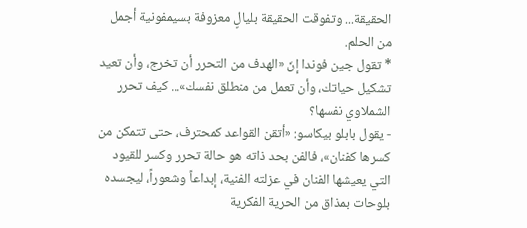الحقيقة... وتفوقت الحقيقة بليالٍ معزوفة بسيمفونية أجمل من الحلم.
* تقول جين فوندا إنّ «الهدف من التحرر أن تخرج، وأن تعيد تشكيل حياتك، وأن تعمل من منطلق نفسك»... كيف تحرر الشملاوي نفسها؟
- يقول بابلو بيكاسو: «أتقن القواعد كمحترف، حتى تتمكن من كسرها كفنان»، فالفن بحد ذاته هو حالة تحرر وكسر للقيود التي يعيشها الفنان في عزلته الفنية، إبداعاً وشعوراً، ليجسده بلوحات بمذاق من الحرية الفكرية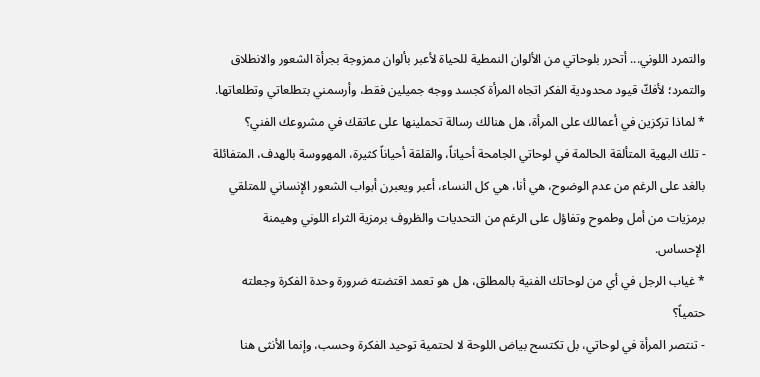والتمرد اللوني... أتحرر بلوحاتي من الألوان النمطية للحياة لأعبر بألوان ممزوجة بجرأة الشعور والانطلاق والتمرد؛ لأفكّ قيود محدودية الفكر اتجاه المرأة كجسد ووجه جميلين فقط، وأرسمني بتطلعاتي وتطلعاتها.
* لماذا تركزين في أعمالك على المرأة، هل هنالك رسالة تحملينها على عاتقك في مشروعك الفني؟
- تلك البهية المتألقة الحالمة في لوحاتي الجامحة أحياناً، والقلقة أحياناً كثيرة، المهووسة بالهدف، المتفائلة بالغد على الرغم من عدم الوضوح، هي أنا، هي كل النساء، أعبر ويعبرن أبواب الشعور الإنساني للمتلقي برمزيات من أمل وطموح وتفاؤل على الرغم من التحديات والظروف برمزية الثراء اللوني وهيمنة الإحساس.
* غياب الرجل في أي من لوحاتك الفنية بالمطلق، هل هو تعمد اقتضته ضرورة وحدة الفكرة وجعلته حتمياً؟
- تنتصر المرأة في لوحاتي، بل تكتسح بياض اللوحة لا لحتمية توحيد الفكرة وحسب، وإنما الأنثى هنا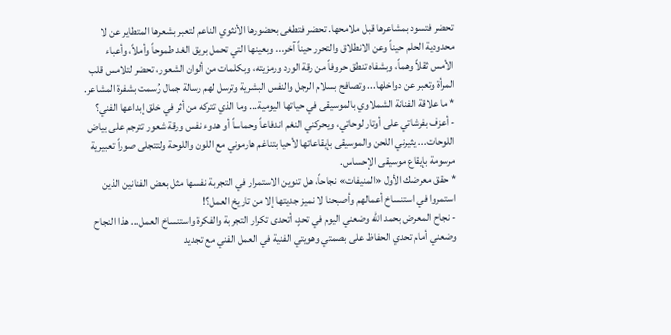تحضر فتسود بمشاعرها قبل ملامحها. تحضر فتطغى بحضورها الأنثوي الناعم لتعبر بشعرها المتطاير عن لا محدودية الحلم حيناً وعن الانطلاق والتحرر حيناً آخر... وبعينها التي تحمل بريق الغد طموحاً وأملاً، وأعباء الأمس ثقلاً وهماً، وبشفاه تنطق حروفاً من رقة الورد ورمزيته، وبكلمات من ألوان الشعور، تحضر لتلامس قلب المرأة وتعبر عن دواخلها... وتصافح بسلام الرجل والنفس البشرية وترسل لهم رسالة جمال رُسمت بشفرة المشاعر.
* ما علاقة الفنانة الشملاوي بالموسيقى في حياتها اليومية... وما الذي تتركه من أثر في خلق إبداعها الفني؟
- أعزف بفرشاتي على أوتار لوحاتي، ويحركني النغم اندفاعاً وحماساً أو هدوء نفس ورقة شعور تترجم على بياض اللوحات... يثيرني اللحن والموسيقى بإيقاعاتها لأحيا بتناغم هارموني مع اللون واللوحة ولتتجلى صوراً تعبيرية مرسومة بإيقاع موسيقى الإحساس.
* حقق معرضك الأول «المنيفات» نجاحاً، هل تنوين الاستمرار في التجربة نفسها مثل بعض الفنانين الذين استمروا في استنساخ أعمالهم وأصبحنا لا نميز جديتها إلا من تاريخ العمل؟!
- نجاح المعرض بحمد الله وضعني اليوم في تحدٍ، أتحدى تكرار التجربة والفكرة واستنساخ العمل... هذا النجاح وضعني أمام تحدي الحفاظ على بصمتي وهويتي الفنية في العمل الفني مع تجديد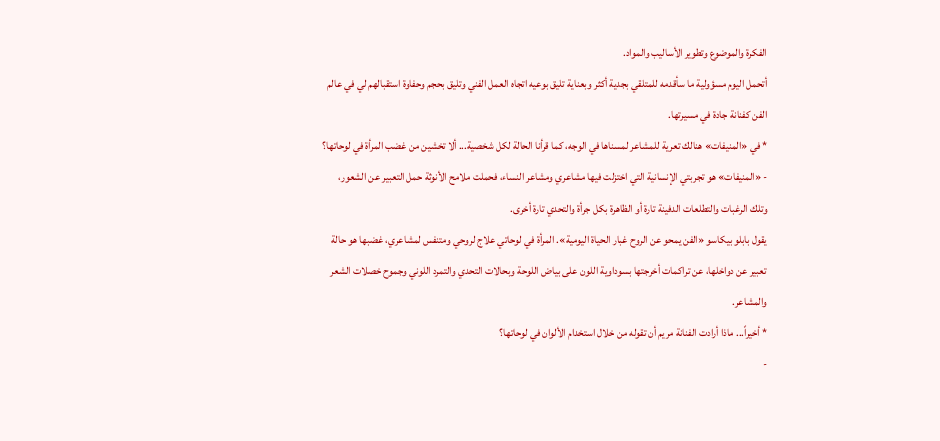الفكرة والموضوع وتطوير الأساليب والمواد.
أتحمل اليوم مسؤولية ما سأقدمه للمتلقي بجدية أكثر وبعناية تليق بوعيه اتجاه العمل الفني وتليق بحجم وحفاوة استقبالهم لي في عالم الفن كفنانة جادة في مسيرتها.
* في «المنيفات» هنالك تعرية للمشاعر لمسناها في الوجه، كما قرأنا الحالة لكل شخصية... ألا تخشين من غضب المرأة في لوحاتها؟
- «المنيفات» هو تجربتي الإنسانية التي اختزلت فيها مشاعري ومشاعر النساء، فحملت ملامح الأنوثة حمل التعبير عن الشعور، وتلك الرغبات والتطلعات الدفينة تارة أو الظاهرة بكل جرأة والتحدي تارة أخرى.
يقول بابلو بيكاسو «الفن يمحو عن الروح غبار الحياة اليومية». المرأة في لوحاتي علاج لروحي ومتنفس لمشاعري، غضبها هو حالة تعبير عن دواخلها، عن تراكمات أخرجتها بسوداوية اللون على بياض اللوحة وبحالات التحدي والتمرد اللوني وجموح خصلات الشعر والمشاعر.
* أخيراً... ماذا أرادت الفنانة مريم أن تقوله من خلال استخدام الألوان في لوحاتها؟
-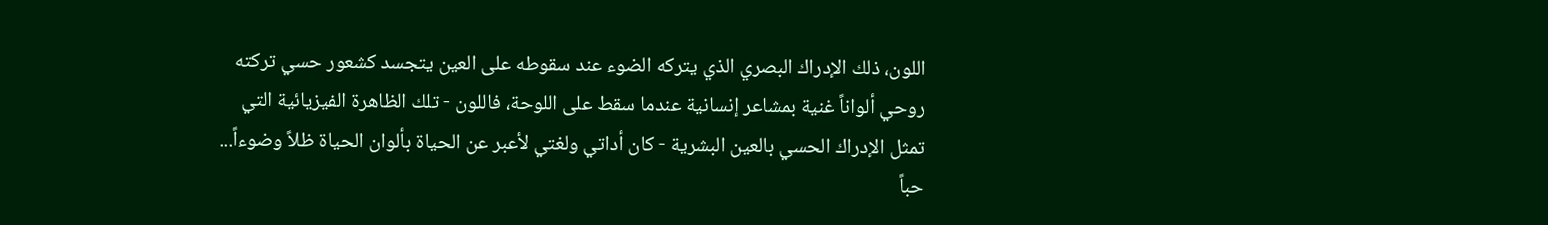اللون، ذلك الإدراك البصري الذي يتركه الضوء عند سقوطه على العين يتجسد كشعور حسي تركته روحي ألواناً غنية بمشاعر إنسانية عندما سقط على اللوحة، فاللون - تلك الظاهرة الفيزيائية التي تمثل الإدراك الحسي بالعين البشرية - كان أداتي ولغتي لأعبر عن الحياة بألوان الحياة ظلاً وضوءاً... حباً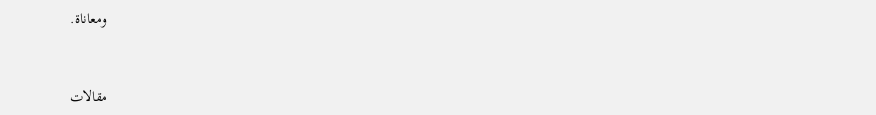ومعاناة.


مقالات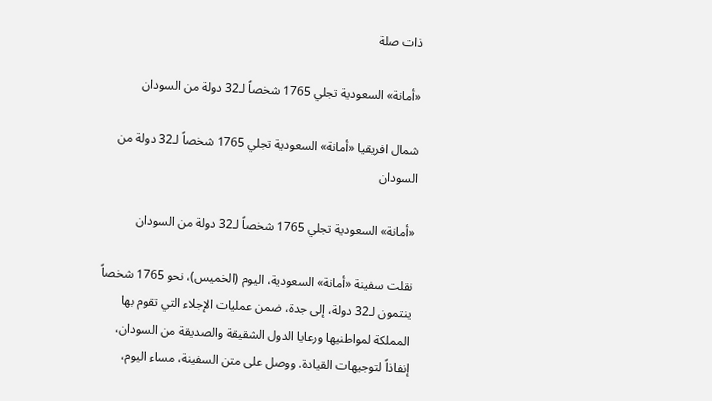ذات صلة

«أمانة» السعودية تجلي 1765 شخصاً لـ32 دولة من السودان

شمال افريقيا «أمانة» السعودية تجلي 1765 شخصاً لـ32 دولة من السودان

«أمانة» السعودية تجلي 1765 شخصاً لـ32 دولة من السودان

نقلت سفينة «أمانة» السعودية، اليوم (الخميس)، نحو 1765 شخصاً ينتمون لـ32 دولة، إلى جدة، ضمن عمليات الإجلاء التي تقوم بها المملكة لمواطنيها ورعايا الدول الشقيقة والصديقة من السودان، إنفاذاً لتوجيهات القيادة. ووصل على متن السفينة، مساء اليوم،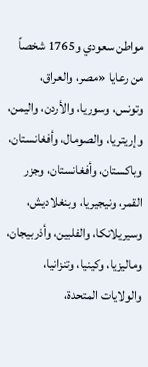مواطن سعودي و1765 شخصاً من رعايا «مصر، والعراق، وتونس، وسوريا، والأردن، واليمن، وإريتريا، والصومال، وأفغانستان، وباكستان، وأفغانستان، وجزر القمر، ونيجيريا، وبنغلاديش، وسيريلانكا، والفلبين، وأذربيجان، وماليزيا، وكينيا، وتنزانيا، والولايات المتحدة،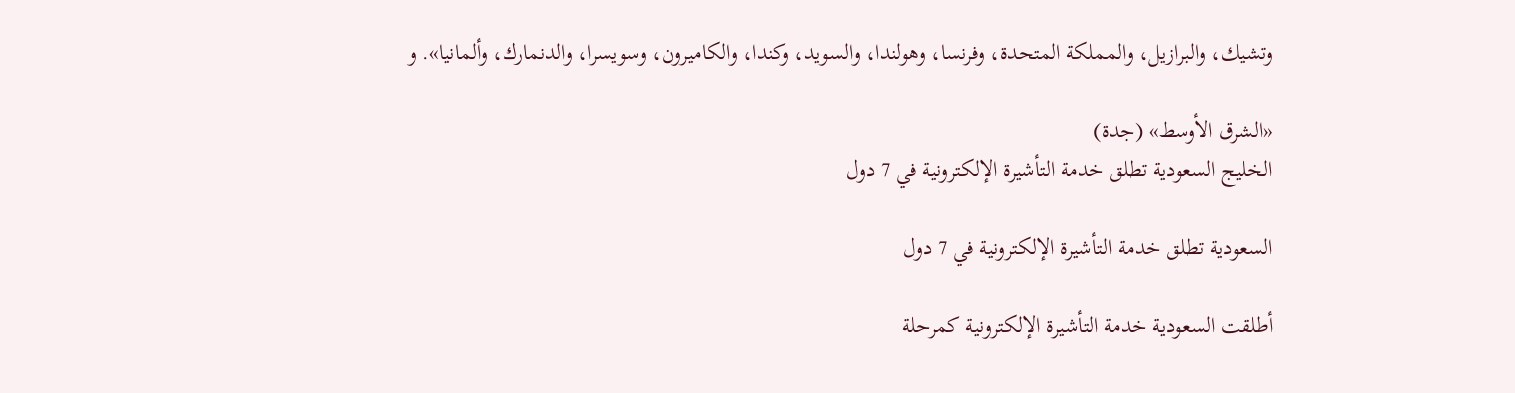وتشيك، والبرازيل، والمملكة المتحدة، وفرنسا، وهولندا، والسويد، وكندا، والكاميرون، وسويسرا، والدنمارك، وألمانيا». و

«الشرق الأوسط» (جدة)
الخليج السعودية تطلق خدمة التأشيرة الإلكترونية في 7 دول

السعودية تطلق خدمة التأشيرة الإلكترونية في 7 دول

أطلقت السعودية خدمة التأشيرة الإلكترونية كمرحلة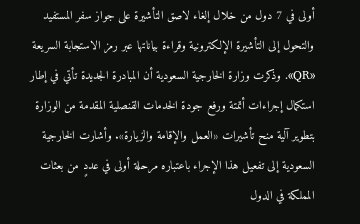أولى في 7 دول من خلال إلغاء لاصق التأشيرة على جواز سفر المستفيد والتحول إلى التأشيرة الإلكترونية وقراءة بياناتها عبر رمز الاستجابة السريعة «QR». وذكرت وزارة الخارجية السعودية أن المبادرة الجديدة تأتي في إطار استكمال إجراءات أتمتة ورفع جودة الخدمات القنصلية المقدمة من الوزارة بتطوير آلية منح تأشيرات «العمل والإقامة والزيارة». وأشارت الخارجية السعودية إلى تفعيل هذا الإجراء باعتباره مرحلة أولى في عددٍ من بعثات المملكة في الدول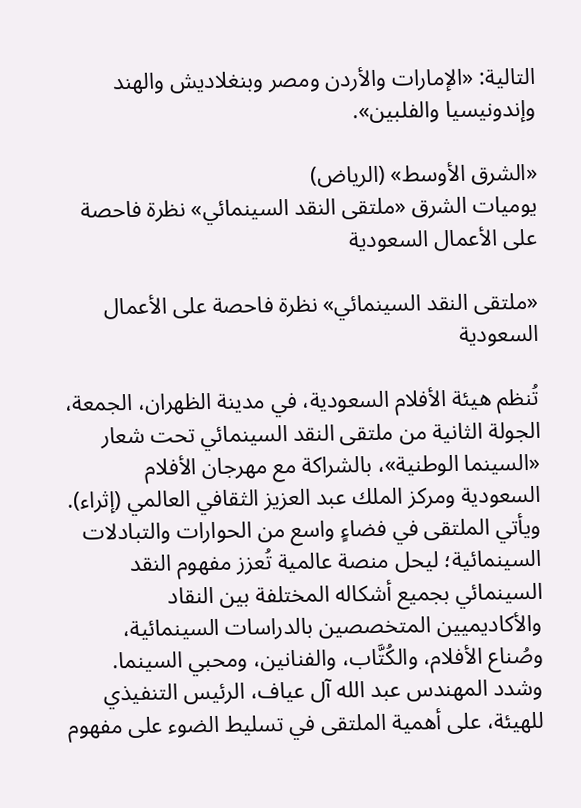التالية: «الإمارات والأردن ومصر وبنغلاديش والهند وإندونيسيا والفلبين».

«الشرق الأوسط» (الرياض)
يوميات الشرق «ملتقى النقد السينمائي» نظرة فاحصة على الأعمال السعودية

«ملتقى النقد السينمائي» نظرة فاحصة على الأعمال السعودية

تُنظم هيئة الأفلام السعودية، في مدينة الظهران، الجمعة، الجولة الثانية من ملتقى النقد السينمائي تحت شعار «السينما الوطنية»، بالشراكة مع مهرجان الأفلام السعودية ومركز الملك عبد العزيز الثقافي العالمي (إثراء). ويأتي الملتقى في فضاءٍ واسع من الحوارات والتبادلات السينمائية؛ ليحل منصة عالمية تُعزز مفهوم النقد السينمائي بجميع أشكاله المختلفة بين النقاد والأكاديميين المتخصصين بالدراسات السينمائية، وصُناع الأفلام، والكُتَّاب، والفنانين، ومحبي السينما. وشدد المهندس عبد الله آل عياف، الرئيس التنفيذي للهيئة، على أهمية الملتقى في تسليط الضوء على مفهوم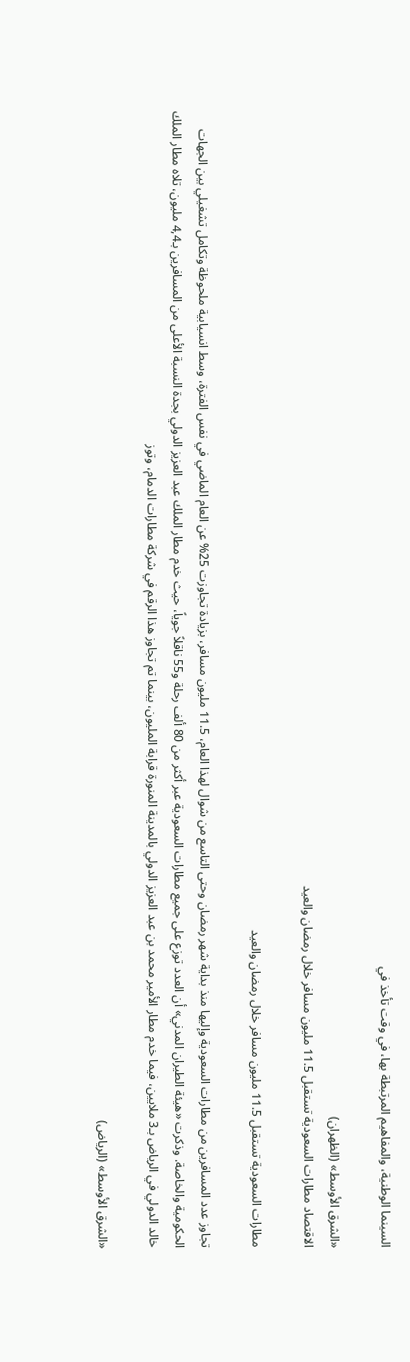السينما الوطنية، والمفاهيم المرتبطة بها، في وقت تأخذ في

«الشرق الأوسط» (الظهران)
الاقتصاد مطارات السعودية تستقبل 11.5 مليون مسافر خلال رمضان والعيد

مطارات السعودية تستقبل 11.5 مليون مسافر خلال رمضان والعيد

تجاوز عدد المسافرين من مطارات السعودية وإليها منذ بداية شهر رمضان وحتى التاسع من شوال لهذا العام، 11.5 مليون مسافر، بزيادة تجاوزت 25% عن العام الماضي في نفس الفترة، وسط انسيابية ملحوظة وتكامل تشغيلي بين الجهات الحكومية والخاصة. وذكرت «هيئة الطيران المدني» أن العدد توزع على جميع مطارات السعودية عبر أكثر من 80 ألف رحلة و55 ناقلاً جوياً، حيث خدم مطار الملك عبد العزيز الدولي بجدة النسبة الأعلى من المسافرين بـ4,4 مليون، تلاه مطار الملك خالد الدولي في الرياض بـ3 ملايين، فيما خدم مطار الأمير محمد بن عبد العزيز الدولي بالمدينة المنورة قرابة المليون، بينما تم تجاوز هذا الرقم في شركة مطارات الدمام، وتوز

«الشرق الأوسط» (الرياض)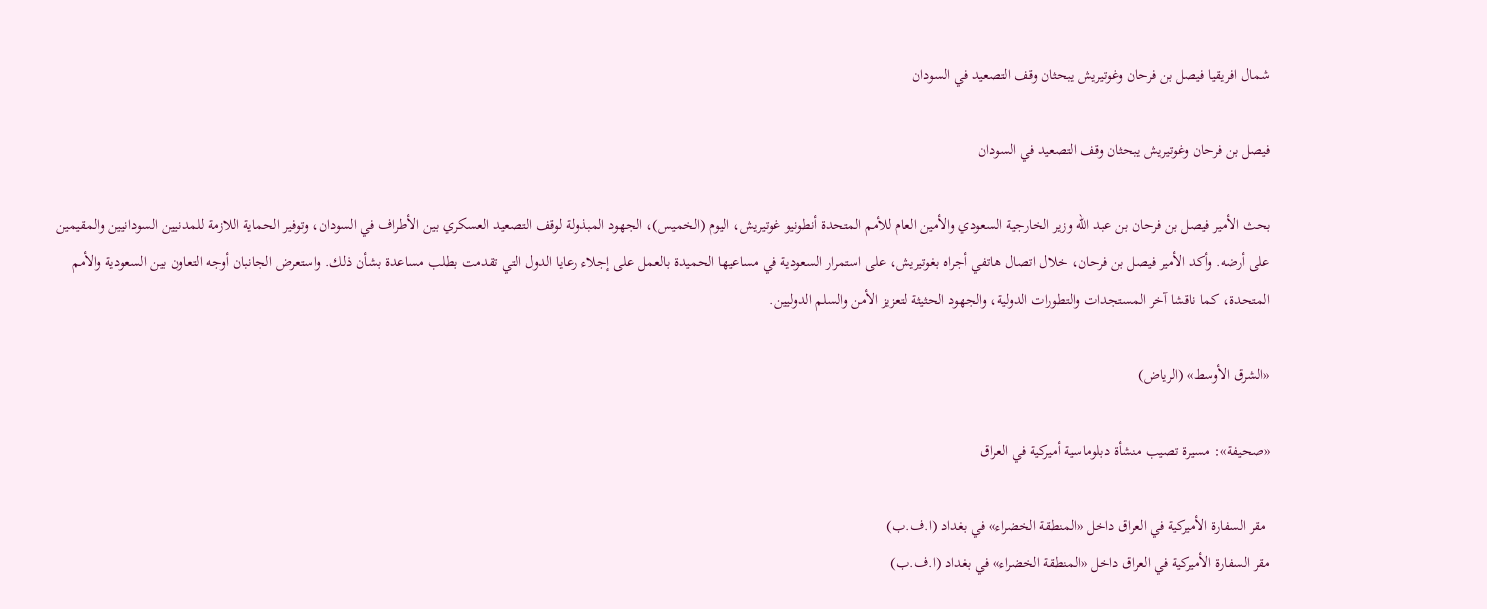شمال افريقيا فيصل بن فرحان وغوتيريش يبحثان وقف التصعيد في السودان

فيصل بن فرحان وغوتيريش يبحثان وقف التصعيد في السودان

بحث الأمير فيصل بن فرحان بن عبد الله وزير الخارجية السعودي والأمين العام للأمم المتحدة أنطونيو غوتيريش، اليوم (الخميس)، الجهود المبذولة لوقف التصعيد العسكري بين الأطراف في السودان، وتوفير الحماية اللازمة للمدنيين السودانيين والمقيمين على أرضه. وأكد الأمير فيصل بن فرحان، خلال اتصال هاتفي أجراه بغوتيريش، على استمرار السعودية في مساعيها الحميدة بالعمل على إجلاء رعايا الدول التي تقدمت بطلب مساعدة بشأن ذلك. واستعرض الجانبان أوجه التعاون بين السعودية والأمم المتحدة، كما ناقشا آخر المستجدات والتطورات الدولية، والجهود الحثيثة لتعزيز الأمن والسلم الدوليين.

«الشرق الأوسط» (الرياض)

«صحيفة»: مسيرة تصيب منشأة دبلوماسية أميركية في العراق

 مقر السفارة الأميركية في العراق داخل «المنطقة الخضراء» في بغداد (ا.ف.ب)
مقر السفارة الأميركية في العراق داخل «المنطقة الخضراء» في بغداد (ا.ف.ب)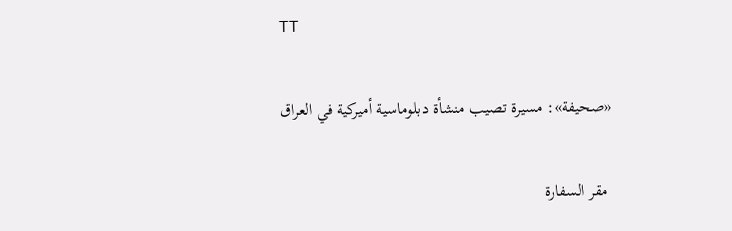TT

«صحيفة»: مسيرة تصيب منشأة دبلوماسية أميركية في العراق

 مقر السفارة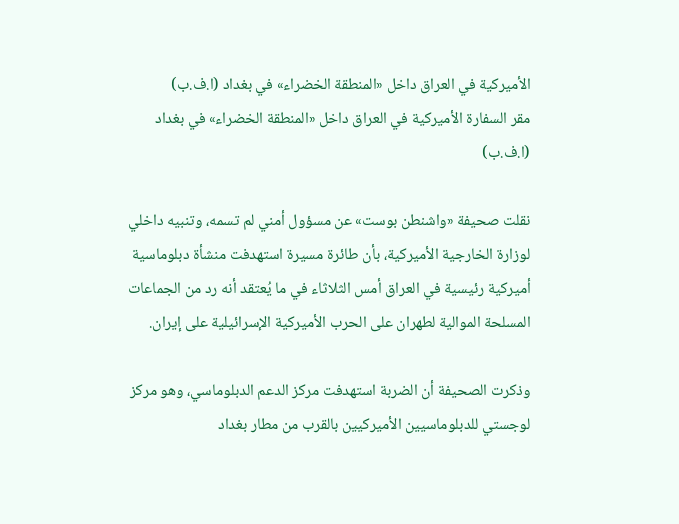الأميركية في العراق داخل «المنطقة الخضراء» في بغداد (ا.ف.ب)
مقر السفارة الأميركية في العراق داخل «المنطقة الخضراء» في بغداد (ا.ف.ب)

نقلت صحيفة ‌«واشنطن بوست» عن مسؤول أمني لم تسمه، وتنبيه داخلي لوزارة الخارجية الأميركية، بأن طائرة مسيرة استهدفت منشأة دبلوماسية أميركية رئيسية في العراق أمس الثلاثاء في ما يُعتقد أنه رد من الجماعات المسلحة الموالية لطهران على الحرب الأميركية الإسرائيلية على إيران.

وذكرت الصحيفة أن الضربة استهدفت مركز الدعم الدبلوماسي، وهو مركز لوجستي للدبلوماسيين الأميركيين بالقرب من مطار بغداد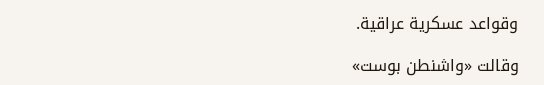وقواعد عسكرية عراقية.

وقالت «واشنطن بوست»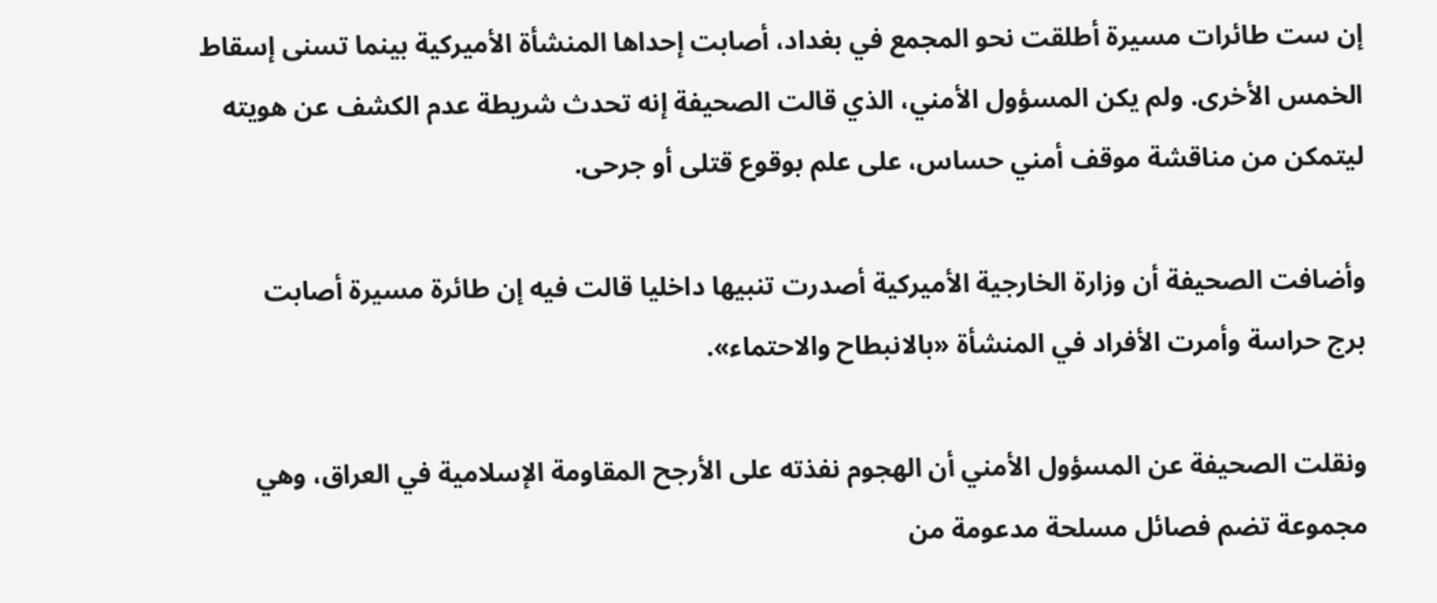إن ست طائرات مسيرة أطلقت نحو المجمع في بغداد، أصابت إحداها المنشأة الأميركية بينما تسنى إسقاط الخمس الأخرى. ولم يكن المسؤول الأمني، الذي قالت الصحيفة إنه تحدث شريطة عدم الكشف عن هويته ليتمكن من مناقشة موقف أمني حساس، على علم بوقوع قتلى أو جرحى.

وأضافت الصحيفة أن ‌وزارة الخارجية الأميركية أصدرت ‌تنبيها داخليا قالت فيه إن طائرة مسيرة أصابت برج ‌حراسة وأمرت الأفراد في المنشأة «بالانبطاح والاحتماء».

ونقلت الصحيفة عن المسؤول ‌الأمني أن الهجوم نفذته على الأرجح المقاومة الإسلامية في العراق، وهي مجموعة تضم فصائل مسلحة مدعومة من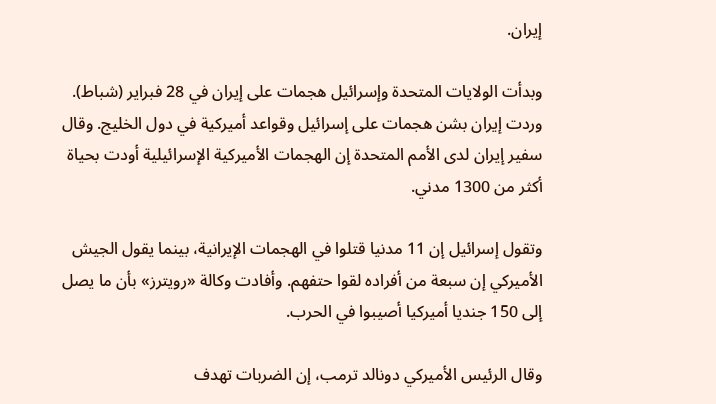إيران.

وبدأت الولايات المتحدة وإسرائيل هجمات على إيران في 28 فبراير (شباط). وردت إيران بشن هجمات على إسرائيل وقواعد أميركية في دول الخليج. وقال سفير إيران لدى الأمم المتحدة إن الهجمات الأميركية الإسرائيلية أودت بحياة أكثر من 1300 مدني.

وتقول إسرائيل إن 11 مدنيا قتلوا في الهجمات الإيرانية، بينما يقول الجيش الأميركي إن سبعة من أفراده لقوا حتفهم. وأفادت وكالة «رويترز» بأن ما يصل إلى 150 جنديا أميركيا أصيبوا في الحرب.

وقال الرئيس الأميركي دونالد ترمب، إن الضربات تهدف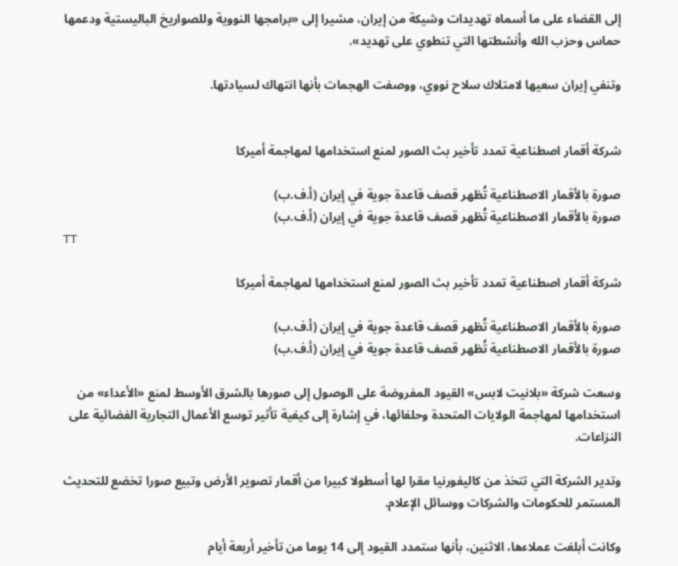إلى القضاء على ما أسماه تهديدات وشيكة من إيران، مشيرا إلى «برامجها النووية وللصواريخ الباليستية ودعمها حماس وحزب الله وأنشطتها التي تنطوي على تهديد».

وتنفي إيران سعيها لامتلاك سلاح نووي، ووصفت الهجمات بأنها انتهاك لسيادتها.


شركة أقمار اصطناعية تمدد تأخير بث الصور لمنع استخدامها لمهاجمة أميركا

صورة بالأقمار الاصطناعية تُظهر قصف قاعدة جوية في إيران (أ.ف.ب)
صورة بالأقمار الاصطناعية تُظهر قصف قاعدة جوية في إيران (أ.ف.ب)
TT

شركة أقمار اصطناعية تمدد تأخير بث الصور لمنع استخدامها لمهاجمة أميركا

صورة بالأقمار الاصطناعية تُظهر قصف قاعدة جوية في إيران (أ.ف.ب)
صورة بالأقمار الاصطناعية تُظهر قصف قاعدة جوية في إيران (أ.ف.ب)

وسعت شركة ‌«بلانيت لابس» القيود المفروضة على الوصول إلى صورها بالشرق الأوسط لمنع «الأعداء» من استخدامها لمهاجمة الولايات المتحدة وحلفائها، في إشارة إلى كيفية تأثير توسع الأعمال التجارية الفضائية على النزاعات.

وتدير الشركة التي تتخذ من كاليفورنيا مقرا لها أسطولا كبيرا من أقمار تصوير الأرض وتبيع صورا تخضع للتحديث المستمر للحكومات والشركات ووسائل الإعلام.

وكانت أبلغت عملاءها، الاثنين، بأنها ستمدد القيود إلى 14 يوما من تأخير أربعة أيام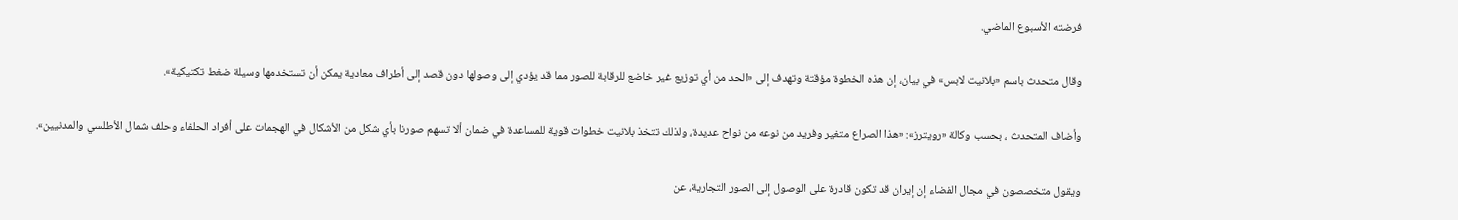فرضته الأسبوع الماضي.

وقال متحدث باسم «بلانيت لابس» في بيان، إن هذه الخطوة مؤقتة وتهدف ‌إلى «الحد من ‌أي توزيع غير خاضع للرقابة للصور مما ‌قد يؤدي إلى وصولها دون قصد إلى أطراف معادية يمكن أن تستخدمها وسيلة ضغط تكتيكية».

وأضاف المتحدث ، بحسب وكالة «رويترز»: «هذا الصراع متغير وفريد من نوعه من نواح عديدة، ولذلك تتخذ بلانيت خطوات قوية للمساعدة في ضمان ألا تسهم صورنا بأي شكل من الأشكال في الهجمات على أفراد الحلفاء وحلف شمال الأطلسي والمدنيين».

ويقول متخصصون في مجال الفضاء إن إيران قد تكون قادرة على الوصول إلى الصور التجارية، عن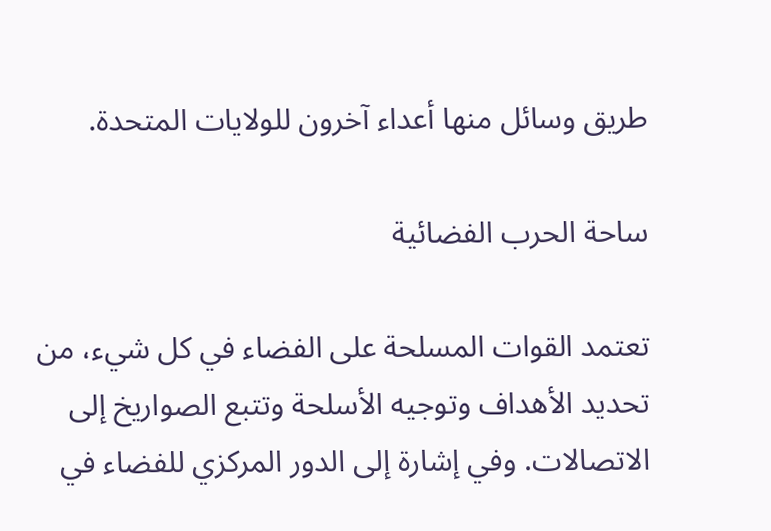طريق ‌وسائل منها أعداء آخرون للولايات ‌المتحدة.

ساحة الحرب الفضائية

تعتمد القوات المسلحة على الفضاء في كل شيء، ‌من تحديد الأهداف وتوجيه الأسلحة وتتبع الصواريخ إلى الاتصالات. وفي إشارة إلى الدور المركزي للفضاء في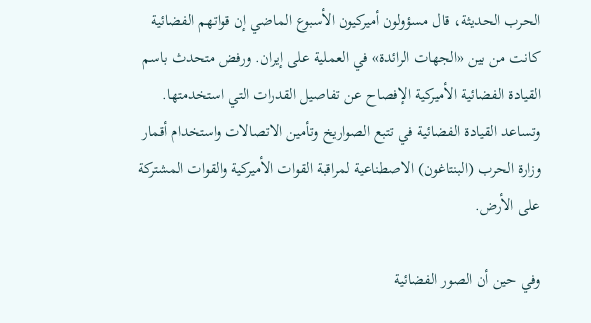الحرب الحديثة، قال مسؤولون أميركيون الأسبوع الماضي إن قواتهم الفضائية كانت من بين «الجهات الرائدة» في العملية على إيران. ورفض متحدث باسم القيادة الفضائية الأميركية الإفصاح عن تفاصيل القدرات ‌التي استخدمتها. وتساعد القيادة الفضائية في تتبع الصواريخ وتأمين الاتصالات واستخدام أقمار وزارة الحرب (البنتاغون) الاصطناعية لمراقبة القوات الأميركية والقوات المشتركة على الأرض.

وفي حين أن الصور الفضائية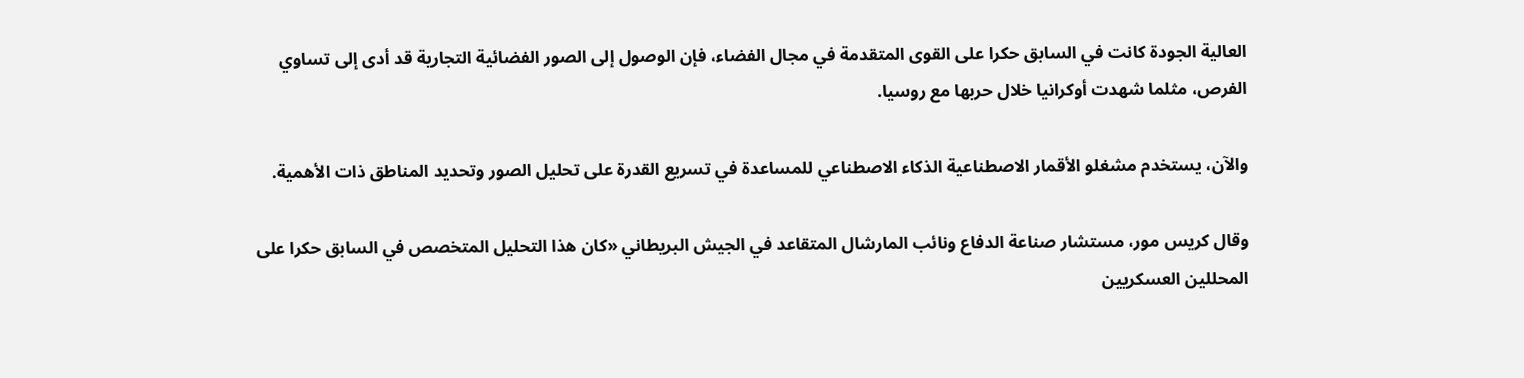العالية الجودة كانت في السابق حكرا على القوى المتقدمة في مجال الفضاء، فإن الوصول إلى الصور الفضائية التجارية قد أدى إلى تساوي الفرص، مثلما شهدت أوكرانيا خلال حربها مع روسيا.

والآن، يستخدم مشغلو الأقمار الاصطناعية الذكاء الاصطناعي للمساعدة في تسريع القدرة على تحليل الصور وتحديد المناطق ذات الأهمية.

وقال كريس مور، مستشار صناعة الدفاع ونائب المارشال المتقاعد في الجيش البريطاني «كان هذا التحليل المتخصص في السابق حكرا على المحللين العسكريين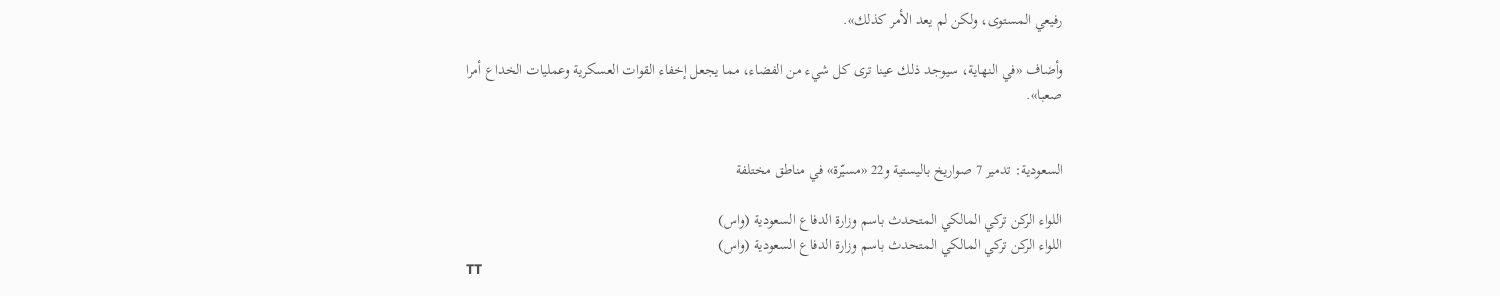رفيعي المستوى، ولكن لم يعد الأمر كذلك».

وأضاف «في النهاية، سيوجد ذلك عينا ترى كل شيء من الفضاء، مما يجعل إخفاء القوات العسكرية وعمليات الخداع أمرا صعبا».


السعودية: تدمير 7 صواريخ باليستية و22 «مسيّرة» في مناطق مختلفة

اللواء الركن تركي المالكي المتحدث باسم وزارة الدفاع السعودية (واس)
اللواء الركن تركي المالكي المتحدث باسم وزارة الدفاع السعودية (واس)
TT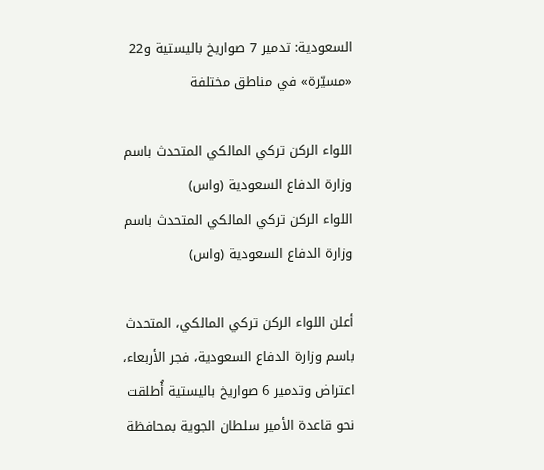السعودية: تدمير 7 صواريخ باليستية و22 «مسيّرة» في مناطق مختلفة

اللواء الركن تركي المالكي المتحدث باسم وزارة الدفاع السعودية (واس)
اللواء الركن تركي المالكي المتحدث باسم وزارة الدفاع السعودية (واس)

أعلن اللواء الركن تركي المالكي، المتحدث باسم وزارة الدفاع السعودية، فجر الأربعاء، اعتراض وتدمير 6 صواريخ باليستية أُطلقت نحو قاعدة الأمير سلطان الجوية بمحافظة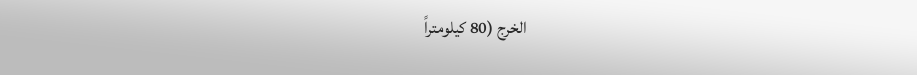الخرج (80 كيلومتراً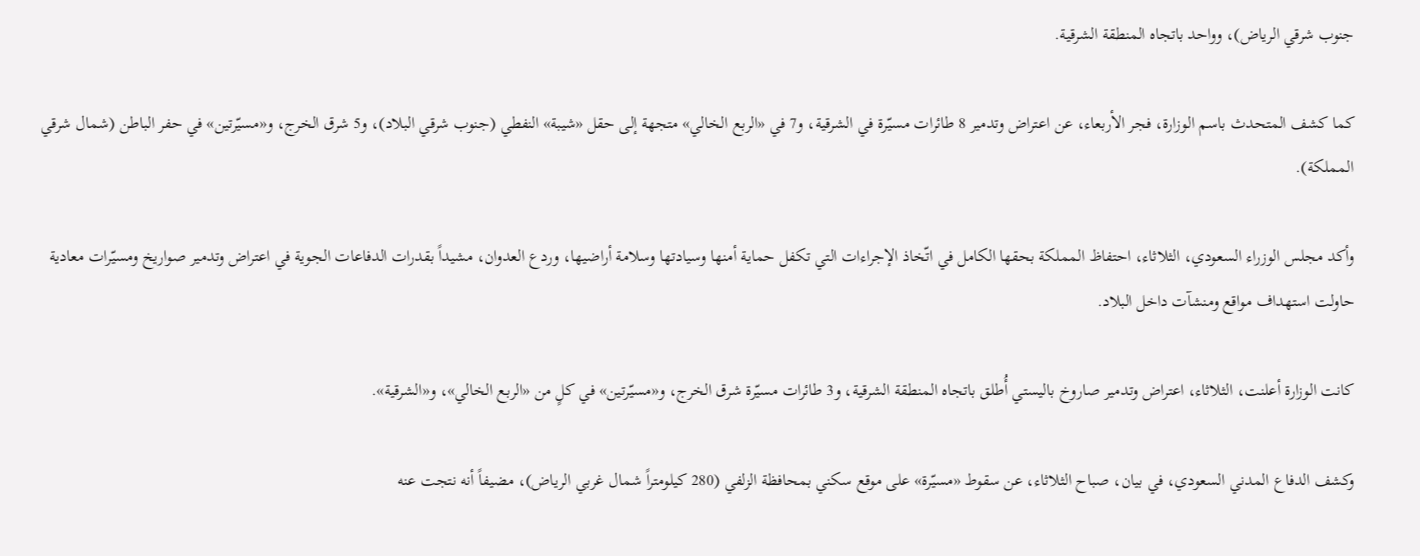جنوب شرقي الرياض)، وواحد باتجاه المنطقة الشرقية.

كما كشف المتحدث باسم الوزارة، فجر الأربعاء، عن اعتراض وتدمير 8 طائرات مسيّرة في الشرقية، و7 في «الربع الخالي» متجهة إلى حقل «شيبة» النفطي (جنوب شرقي البلاد)، و5 شرق الخرج، و«مسيّرتين» في حفر الباطن (شمال شرقي المملكة).

وأكد مجلس الوزراء السعودي، الثلاثاء، احتفاظ المملكة بحقها الكامل في اتّخاذ الإجراءات التي تكفل حماية أمنها وسيادتها وسلامة أراضيها، وردع العدوان، مشيداً بقدرات الدفاعات الجوية في اعتراض وتدمير صواريخ ومسيّرات معادية حاولت استهداف مواقع ومنشآت داخل البلاد.

كانت الوزارة أعلنت، الثلاثاء، اعتراض وتدمير صاروخ باليستي أُطلق باتجاه المنطقة الشرقية، و3 طائرات مسيّرة شرق الخرج، و«مسيّرتين» في كلٍ من «الربع الخالي»، و«الشرقية».

وكشف الدفاع المدني السعودي، في بيان، صباح الثلاثاء، عن سقوط «مسيّرة» على موقع سكني بمحافظة الزلفي (280 كيلومتراً شمال غربي الرياض)، مضيفاً أنه نتجت عنه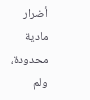أضرار مادية محدودة، ولم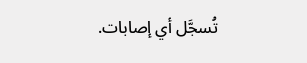تُسجَّل أي إصابات.